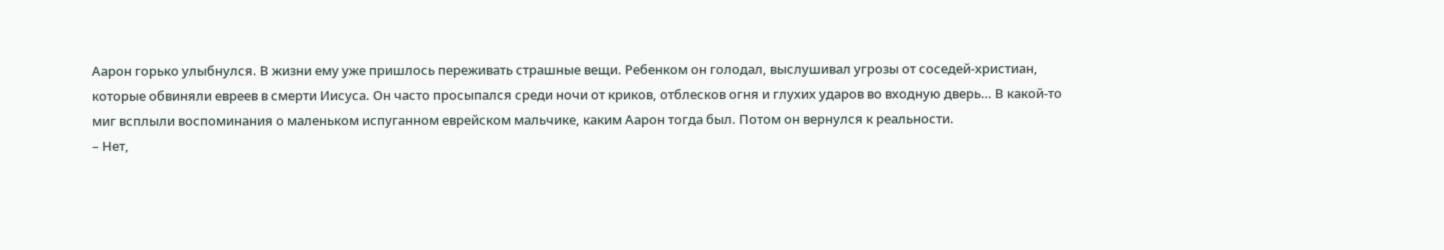Аарон горько улыбнулся. В жизни ему уже пришлось переживать страшные вещи. Ребенком он голодал, выслушивал угрозы от соседей-христиан, которые обвиняли евреев в смерти Иисуса. Он часто просыпался среди ночи от криков, отблесков огня и глухих ударов во входную дверь… В какой-то миг всплыли воспоминания о маленьком испуганном еврейском мальчике, каким Аарон тогда был. Потом он вернулся к реальности.
– Нет,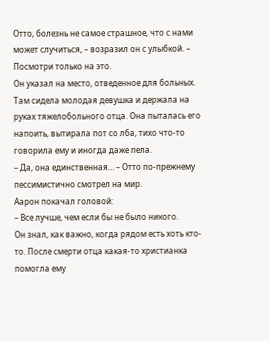Отто, болезнь не самое страшное, что с нами может случиться, – возразил он с улыбкой. – Посмотри только на это.
Он указал на место, отведенное для больных. Там сидела молодая девушка и держала на руках тяжелобольного отца. Она пыталась его напоить, вытирала пот со лба, тихо что-то говорила ему и иногда даже пела.
– Да, она единственная… – Отто по-прежнему пессимистично смотрел на мир.
Аарон покачал головой:
– Все лучше, чем если бы не было никого.
Он знал, как важно, когда рядом есть хоть кто-то. После смерти отца какая-то христианка помогла ему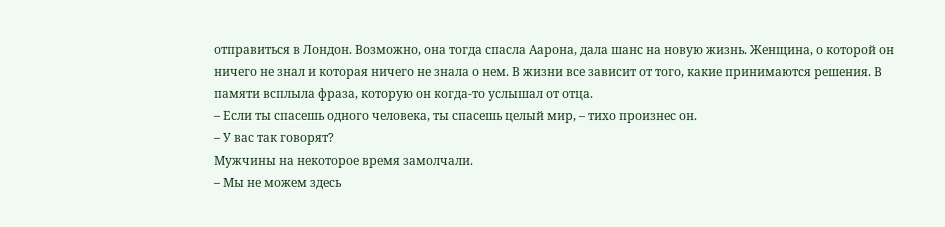отправиться в Лондон. Возможно, она тогда спасла Аарона, дала шанс на новую жизнь. Женщина, о которой он ничего не знал и которая ничего не знала о нем. В жизни все зависит от того, какие принимаются решения. В памяти всплыла фраза, которую он когда-то услышал от отца.
– Если ты спасешь одного человека, ты спасешь целый мир, – тихо произнес он.
– У вас так говорят?
Мужчины на некоторое время замолчали.
– Мы не можем здесь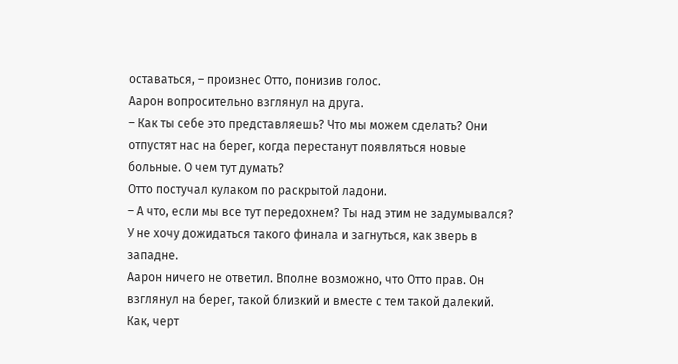оставаться, – произнес Отто, понизив голос.
Аарон вопросительно взглянул на друга.
– Как ты себе это представляешь? Что мы можем сделать? Они отпустят нас на берег, когда перестанут появляться новые больные. О чем тут думать?
Отто постучал кулаком по раскрытой ладони.
– А что, если мы все тут передохнем? Ты над этим не задумывался? У не хочу дожидаться такого финала и загнуться, как зверь в западне.
Аарон ничего не ответил. Вполне возможно, что Отто прав. Он взглянул на берег, такой близкий и вместе с тем такой далекий. Как, черт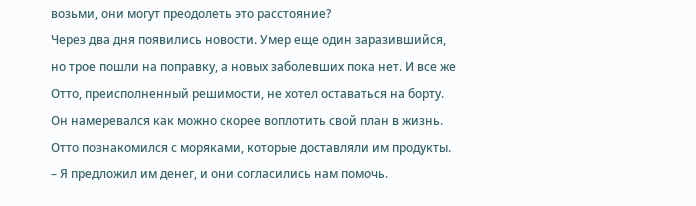возьми, они могут преодолеть это расстояние?
Через два дня появились новости. Умер еще один заразившийся, но трое пошли на поправку, а новых заболевших пока нет. И все же Отто, преисполненный решимости, не хотел оставаться на борту. Он намеревался как можно скорее воплотить свой план в жизнь. Отто познакомился с моряками, которые доставляли им продукты.
– Я предложил им денег, и они согласились нам помочь.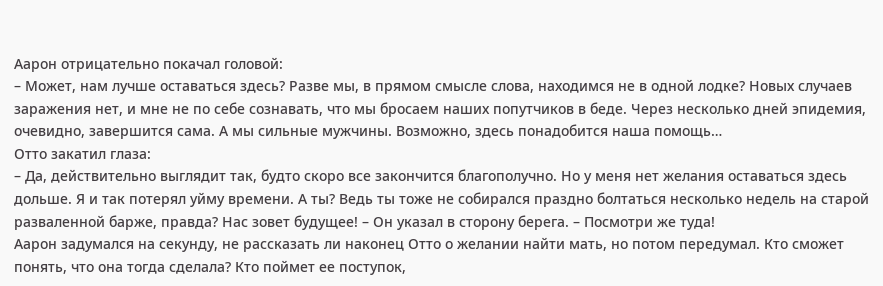Аарон отрицательно покачал головой:
– Может, нам лучше оставаться здесь? Разве мы, в прямом смысле слова, находимся не в одной лодке? Новых случаев заражения нет, и мне не по себе сознавать, что мы бросаем наших попутчиков в беде. Через несколько дней эпидемия, очевидно, завершится сама. А мы сильные мужчины. Возможно, здесь понадобится наша помощь…
Отто закатил глаза:
– Да, действительно выглядит так, будто скоро все закончится благополучно. Но у меня нет желания оставаться здесь дольше. Я и так потерял уйму времени. А ты? Ведь ты тоже не собирался праздно болтаться несколько недель на старой разваленной барже, правда? Нас зовет будущее! – Он указал в сторону берега. – Посмотри же туда!
Аарон задумался на секунду, не рассказать ли наконец Отто о желании найти мать, но потом передумал. Кто сможет понять, что она тогда сделала? Кто поймет ее поступок,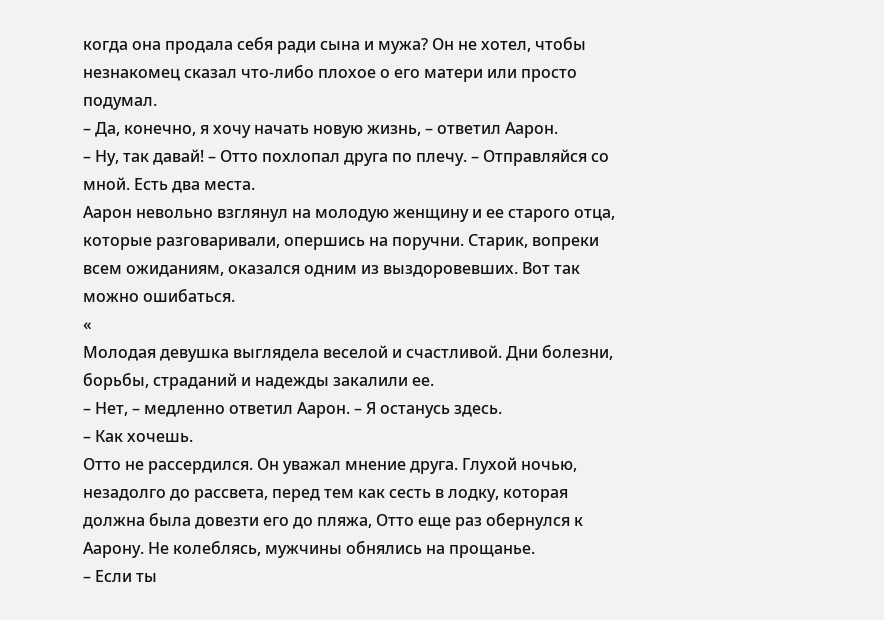когда она продала себя ради сына и мужа? Он не хотел, чтобы незнакомец сказал что-либо плохое о его матери или просто подумал.
– Да, конечно, я хочу начать новую жизнь, – ответил Аарон.
– Ну, так давай! – Отто похлопал друга по плечу. – Отправляйся со мной. Есть два места.
Аарон невольно взглянул на молодую женщину и ее старого отца, которые разговаривали, опершись на поручни. Старик, вопреки всем ожиданиям, оказался одним из выздоровевших. Вот так можно ошибаться.
«
Молодая девушка выглядела веселой и счастливой. Дни болезни, борьбы, страданий и надежды закалили ее.
– Нет, – медленно ответил Аарон. – Я останусь здесь.
– Как хочешь.
Отто не рассердился. Он уважал мнение друга. Глухой ночью, незадолго до рассвета, перед тем как сесть в лодку, которая должна была довезти его до пляжа, Отто еще раз обернулся к Аарону. Не колеблясь, мужчины обнялись на прощанье.
– Если ты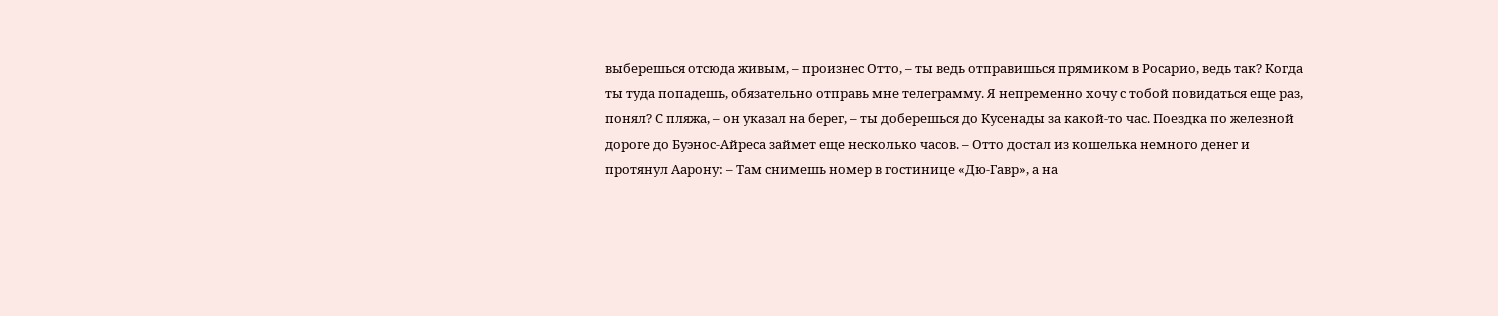выберешься отсюда живым, – произнес Отто, – ты ведь отправишься прямиком в Росарио, ведь так? Когда ты туда попадешь, обязательно отправь мне телеграмму. Я непременно хочу с тобой повидаться еще раз, понял? С пляжа, – он указал на берег, – ты доберешься до Кусенады за какой-то час. Поездка по железной дороге до Буэнос-Айреса займет еще несколько часов. – Отто достал из кошелька немного денег и протянул Аарону: – Там снимешь номер в гостинице «Дю-Гавр», а на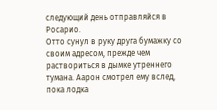следующий день отправляйся в Росарио.
Отто сунул в руку друга бумажку со своим адресом, прежде чем раствориться в дымке утреннего тумана. Аарон смотрел ему вслед, пока лодка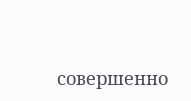совершенно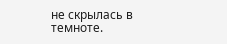не скрылась в темноте.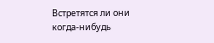Встретятся ли они когда-нибудь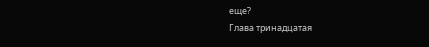еще?
Глава тринадцатая